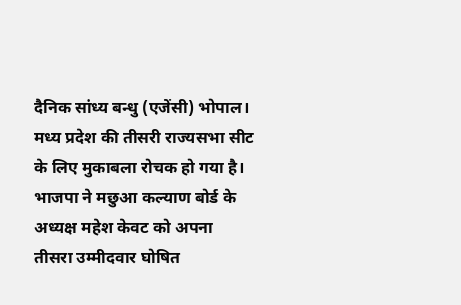दैनिक सांध्य बन्धु (एजेंसी) भोपाल। मध्य प्रदेश की तीसरी राज्यसभा सीट के लिए मुकाबला रोचक हो गया है। भाजपा ने मछुआ कल्याण बोर्ड के अध्यक्ष महेश केवट को अपना तीसरा उम्मीदवार घोषित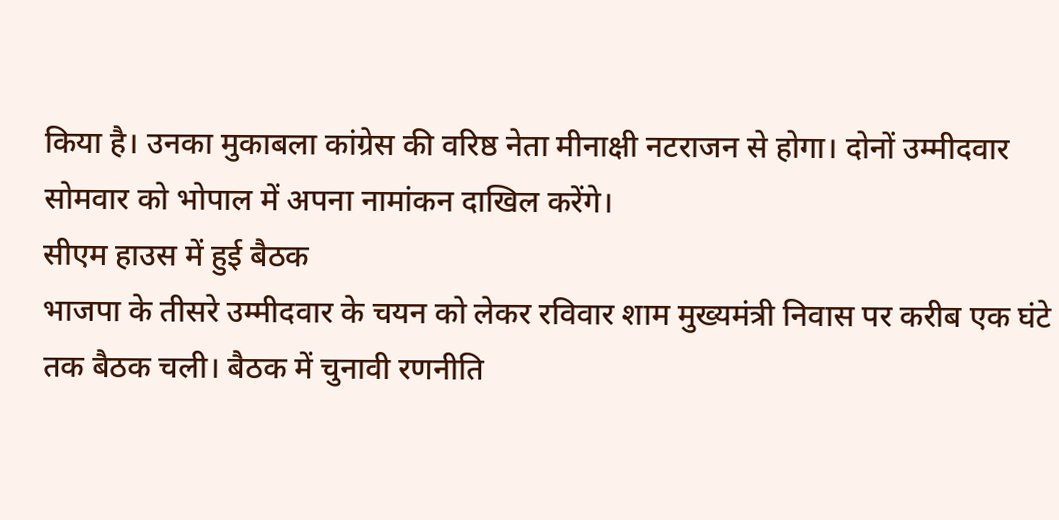किया है। उनका मुकाबला कांग्रेस की वरिष्ठ नेता मीनाक्षी नटराजन से होगा। दोनों उम्मीदवार सोमवार को भोपाल में अपना नामांकन दाखिल करेंगे।
सीएम हाउस में हुई बैठक
भाजपा के तीसरे उम्मीदवार के चयन को लेकर रविवार शाम मुख्यमंत्री निवास पर करीब एक घंटे तक बैठक चली। बैठक में चुनावी रणनीति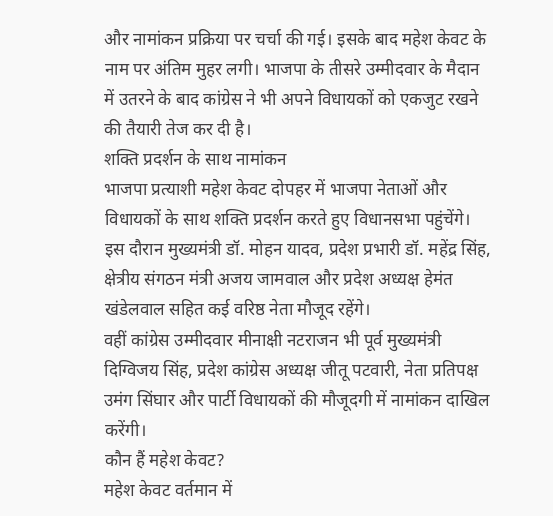और नामांकन प्रक्रिया पर चर्चा की गई। इसके बाद महेश केवट के नाम पर अंतिम मुहर लगी। भाजपा के तीसरे उम्मीदवार के मैदान में उतरने के बाद कांग्रेस ने भी अपने विधायकों को एकजुट रखने की तैयारी तेज कर दी है।
शक्ति प्रदर्शन के साथ नामांकन
भाजपा प्रत्याशी महेश केवट दोपहर में भाजपा नेताओं और विधायकों के साथ शक्ति प्रदर्शन करते हुए विधानसभा पहुंचेंगे। इस दौरान मुख्यमंत्री डॉ. मोहन यादव, प्रदेश प्रभारी डॉ. महेंद्र सिंह, क्षेत्रीय संगठन मंत्री अजय जामवाल और प्रदेश अध्यक्ष हेमंत खंडेलवाल सहित कई वरिष्ठ नेता मौजूद रहेंगे।
वहीं कांग्रेस उम्मीदवार मीनाक्षी नटराजन भी पूर्व मुख्यमंत्री दिग्विजय सिंह, प्रदेश कांग्रेस अध्यक्ष जीतू पटवारी, नेता प्रतिपक्ष उमंग सिंघार और पार्टी विधायकों की मौजूदगी में नामांकन दाखिल करेंगी।
कौन हैं महेश केवट?
महेश केवट वर्तमान में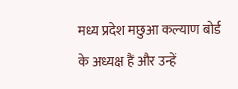मध्य प्रदेश मछुआ कल्याण बोर्ड के अध्यक्ष हैं और उन्हें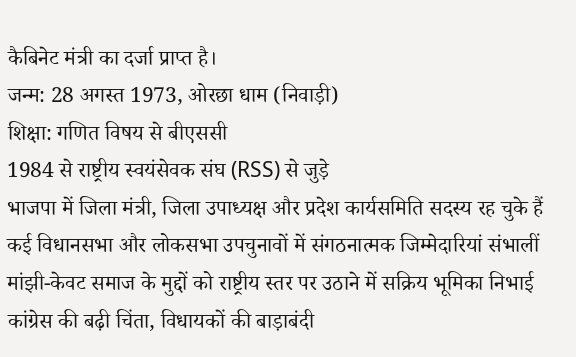कैबिनेट मंत्री का दर्जा प्राप्त है।
जन्म: 28 अगस्त 1973, ओरछा धाम (निवाड़ी)
शिक्षा: गणित विषय से बीएससी
1984 से राष्ट्रीय स्वयंसेवक संघ (RSS) से जुड़े
भाजपा में जिला मंत्री, जिला उपाध्यक्ष और प्रदेश कार्यसमिति सदस्य रह चुके हैं
कई विधानसभा और लोकसभा उपचुनावों में संगठनात्मक जिम्मेदारियां संभालीं
मांझी-केवट समाज के मुद्दों को राष्ट्रीय स्तर पर उठाने में सक्रिय भूमिका निभाई
कांग्रेस की बढ़ी चिंता, विधायकों की बाड़ाबंदी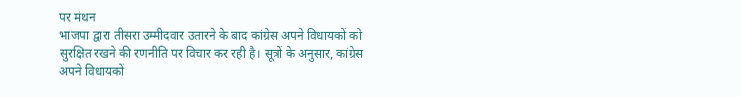पर मंथन
भाजपा द्वारा तीसरा उम्मीदवार उतारने के बाद कांग्रेस अपने विधायकों को सुरक्षित रखने की रणनीति पर विचार कर रही है। सूत्रों के अनुसार, कांग्रेस अपने विधायकों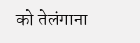को तेलंगाना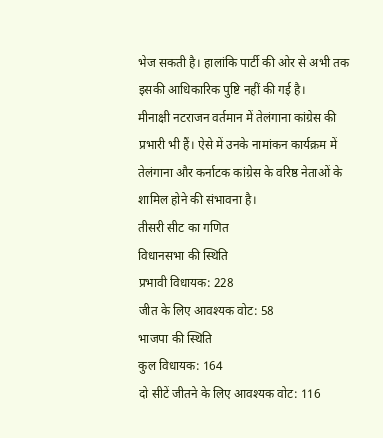भेज सकती है। हालांकि पार्टी की ओर से अभी तक इसकी आधिकारिक पुष्टि नहीं की गई है।
मीनाक्षी नटराजन वर्तमान में तेलंगाना कांग्रेस की प्रभारी भी हैं। ऐसे में उनके नामांकन कार्यक्रम में तेलंगाना और कर्नाटक कांग्रेस के वरिष्ठ नेताओं के शामिल होने की संभावना है।
तीसरी सीट का गणित
विधानसभा की स्थिति
प्रभावी विधायक: 228
जीत के लिए आवश्यक वोट: 58
भाजपा की स्थिति
कुल विधायक: 164
दो सीटें जीतने के लिए आवश्यक वोट: 116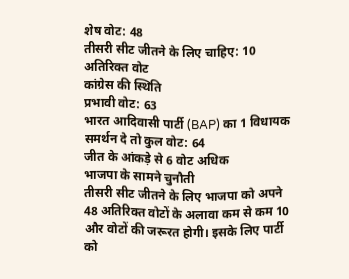शेष वोट: 48
तीसरी सीट जीतने के लिए चाहिए: 10 अतिरिक्त वोट
कांग्रेस की स्थिति
प्रभावी वोट: 63
भारत आदिवासी पार्टी (BAP) का 1 विधायक समर्थन दे तो कुल वोट: 64
जीत के आंकड़े से 6 वोट अधिक
भाजपा के सामने चुनौती
तीसरी सीट जीतने के लिए भाजपा को अपने 48 अतिरिक्त वोटों के अलावा कम से कम 10 और वोटों की जरूरत होगी। इसके लिए पार्टी को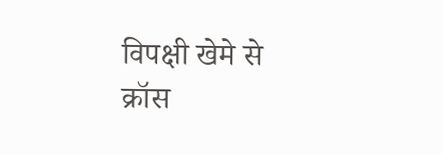विपक्षी खेमे से क्रॉस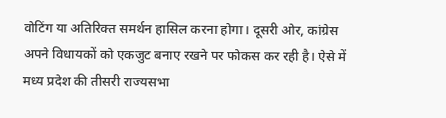वोटिंग या अतिरिक्त समर्थन हासिल करना होगा। दूसरी ओर, कांग्रेस अपने विधायकों को एकजुट बनाए रखने पर फोकस कर रही है। ऐसे में मध्य प्रदेश की तीसरी राज्यसभा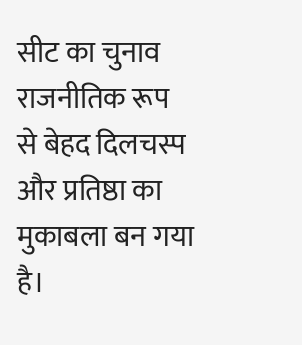सीट का चुनाव राजनीतिक रूप से बेहद दिलचस्प और प्रतिष्ठा का मुकाबला बन गया है।